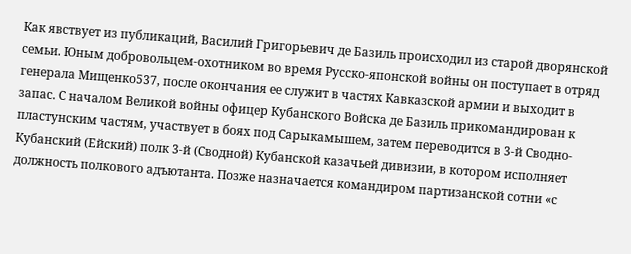Как явствует из публикаций, Василий Григорьевич де Базиль происходил из старой дворянской семьи. Юным добровольцем-охотником во время Русско-японской войны он поступает в отряд генерала Мищенко537, после окончания ее служит в частях Кавказской армии и выходит в запас. С началом Великой войны офицер Кубанского Войска де Базиль прикомандирован к пластунским частям, участвует в боях под Сарыкамышем, затем переводится в 3-й Сводно-Кубанский (Ейский) полк 3-й (Сводной) Кубанской казачьей дивизии, в котором исполняет должность полкового адъютанта. Позже назначается командиром партизанской сотни «с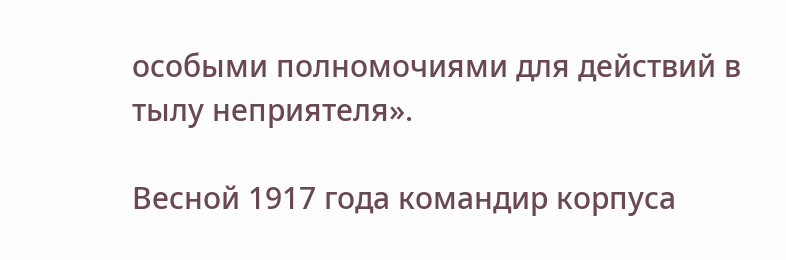особыми полномочиями для действий в тылу неприятеля».

Весной 1917 года командир корпуса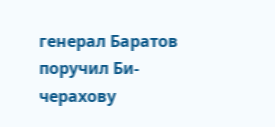генерал Баратов поручил Би-черахову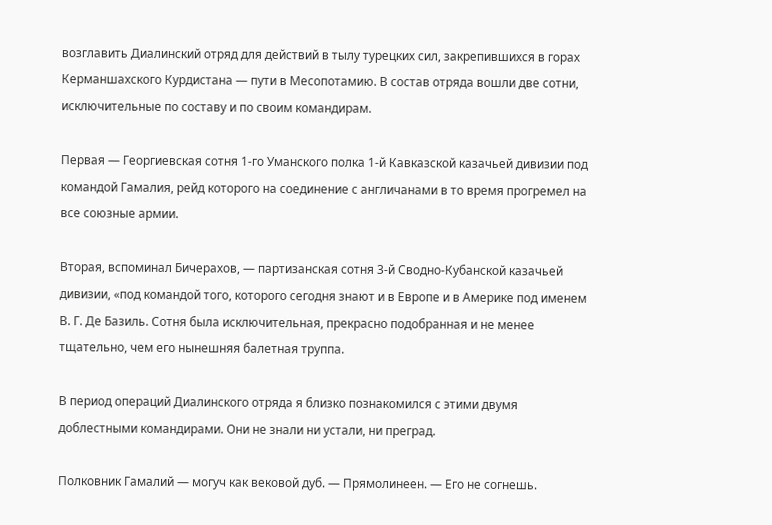возглавить Диалинский отряд для действий в тылу турецких сил, закрепившихся в горах Керманшахского Курдистана — пути в Месопотамию. В состав отряда вошли две сотни, исключительные по составу и по своим командирам.

Первая — Георгиевская сотня 1-го Уманского полка 1-й Кавказской казачьей дивизии под командой Гамалия, рейд которого на соединение с англичанами в то время прогремел на все союзные армии.

Вторая, вспоминал Бичерахов, — партизанская сотня 3-й Сводно-Кубанской казачьей дивизии, «под командой того, которого сегодня знают и в Европе и в Америке под именем В. Г. Де Базиль. Сотня была исключительная, прекрасно подобранная и не менее тщательно, чем его нынешняя балетная труппа.

В период операций Диалинского отряда я близко познакомился с этими двумя доблестными командирами. Они не знали ни устали, ни преград.

Полковник Гамалий — могуч как вековой дуб. — Прямолинеен. — Его не согнешь.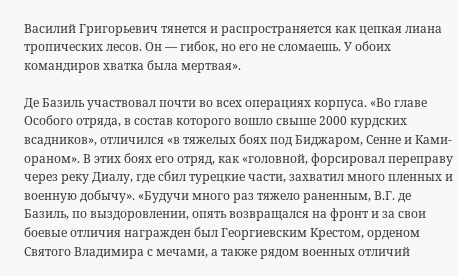Василий Григорьевич тянется и распространяется как цепкая лиана тропических лесов. Он — гибок, но его не сломаешь. У обоих командиров хватка была мертвая».

Де Базиль участвовал почти во всех операциях корпуса. «Во главе Особого отряда, в состав которого вошло свыше 2000 курдских всадников», отличился «в тяжелых боях под Биджаром, Сенне и Ками-ораном». В этих боях его отряд, как «головной, форсировал переправу через реку Диалу, где сбил турецкие части, захватил много пленных и военную добычу». «Будучи много раз тяжело раненным, В.Г. де Базиль, по выздоровлении, опять возвращался на фронт и за свои боевые отличия награжден был Георгиевским Крестом, орденом Святого Владимира с мечами, а также рядом военных отличий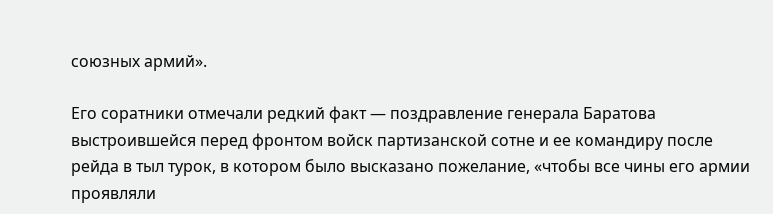союзных армий».

Его соратники отмечали редкий факт — поздравление генерала Баратова выстроившейся перед фронтом войск партизанской сотне и ее командиру после рейда в тыл турок, в котором было высказано пожелание, «чтобы все чины его армии проявляли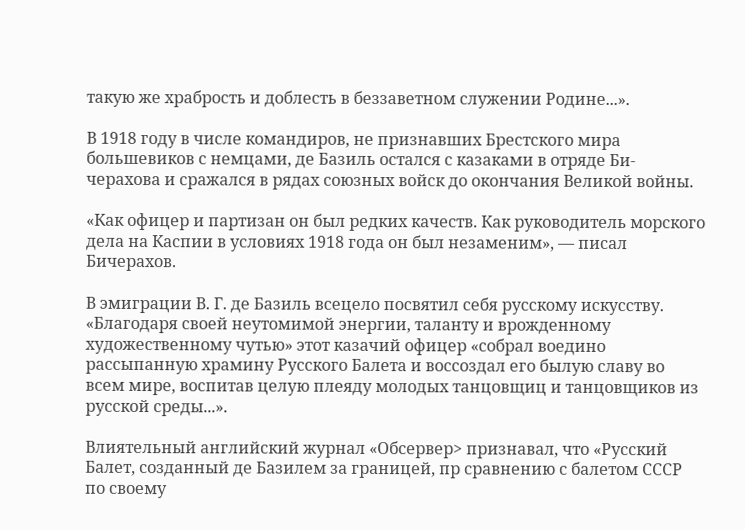такую же храбрость и доблесть в беззаветном служении Родине...».

В 1918 году в числе командиров, не признавших Брестского мира большевиков с немцами, де Базиль остался с казаками в отряде Би-черахова и сражался в рядах союзных войск до окончания Великой войны.

«Как офицер и партизан он был редких качеств. Как руководитель морского дела на Каспии в условиях 1918 года он был незаменим», — писал Бичерахов.

В эмиграции В. Г. де Базиль всецело посвятил себя русскому искусству. «Благодаря своей неутомимой энергии, таланту и врожденному художественному чутью» этот казачий офицер «собрал воедино рассыпанную храмину Русского Балета и воссоздал его былую славу во всем мире, воспитав целую плеяду молодых танцовщиц и танцовщиков из русской среды...».

Влиятельный английский журнал «Обсервер> признавал, что «Русский Балет, созданный де Базилем за границей, пр сравнению с балетом СССР по своему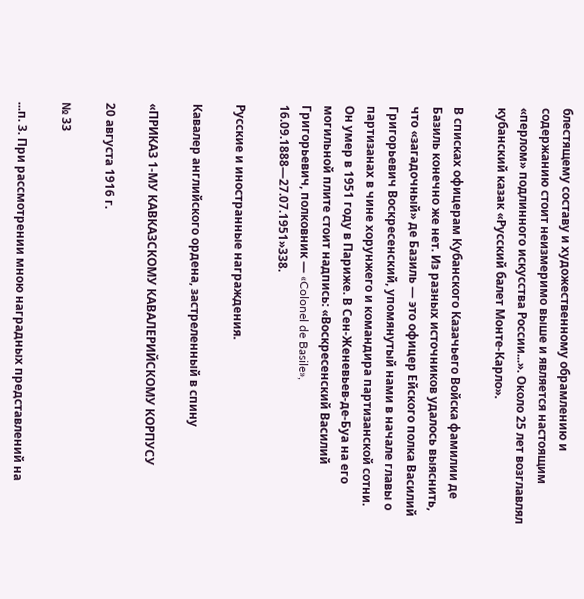блестящему составу и художественному обрамлению и содержанию стоит неизмеримо выше и является настоящим «перлом» подлинного искусства России...». Около 25 лет возглавлял кубанский казак «Русский балет Монте-Карло».

В списках офицерам Кубанского Казачьего Войска фамилии де Базиль конечно же нет. Из разных источников удалось выяснить, что «загадочный» де Базиль — это офицер Ейского полка Василий Григорьевич Воскресенский, упомянутый нами в начале главы о партизанах в чине хорунжего и командира партизанской сотни. Он умер в 1951 году в Париже. В Сен-Женевьев-де-Буа на его могильной плите стоит надпись: «Воскресенский Василий Григорьевич, полковник — «Colonel de Basile», 16.09.1888—27.07.1951»338.

Русские и иностранные награждения.

Кавалер английского ордена, застреленный в спину

«ПРИКАЗ 1-МУ КАВКАЗСКОМУ КАВАЛЕРИЙСКОМУ КОРПУСУ

20 августа 1916 г.

№ 33

...п. 3. При рассмотрении мною наградных представлений на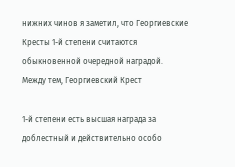нижних чинов я заметил, что Георгиевские Кресты 1-й степени считаются обыкновенной очередной наградой. Между тем, Георгиевский Крест

1-й степени есть высшая награда за доблестный и действительно особо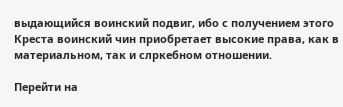выдающийся воинский подвиг, ибо с получением этого Креста воинский чин приобретает высокие права, как в материальном, так и слркебном отношении.

Перейти на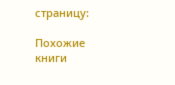страницу:

Похожие книги